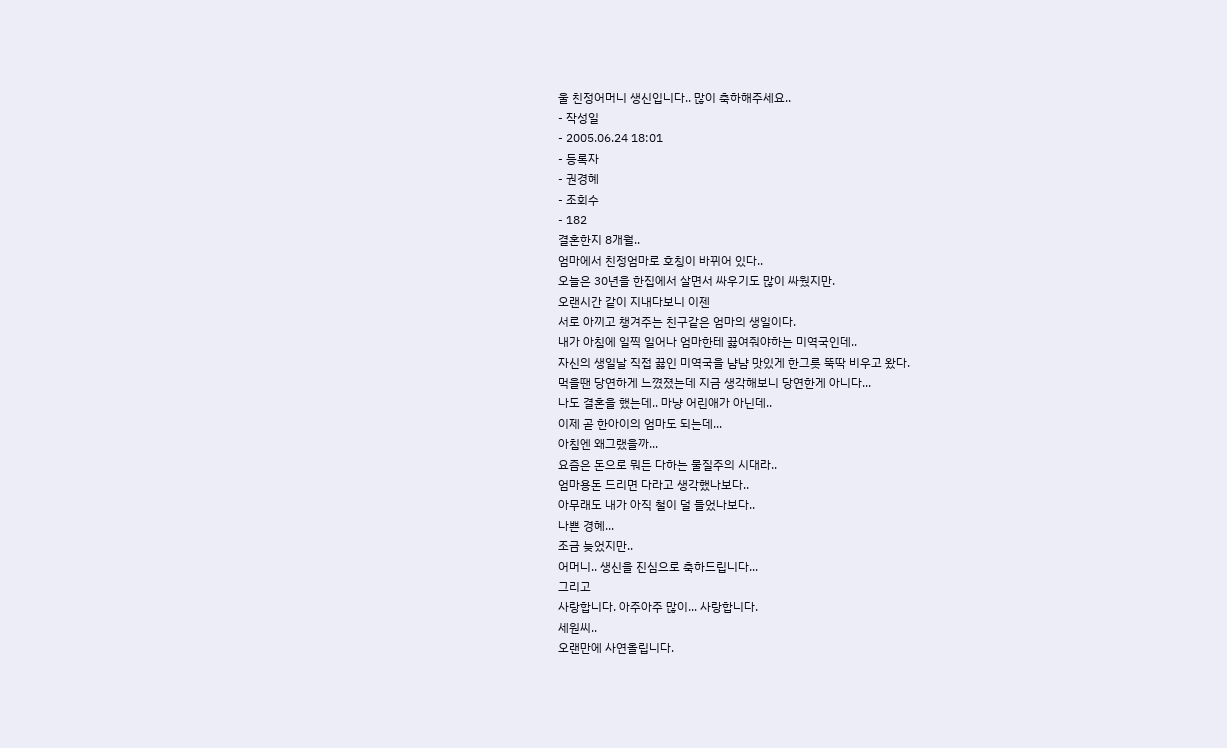울 친정어머니 생신입니다.. 많이 축하해주세요..
- 작성일
- 2005.06.24 18:01
- 등록자
- 권경혜
- 조회수
- 182
결혼한지 8개월..
엄마에서 친정엄마로 호칭이 바뀌어 있다..
오늘은 30년을 한집에서 살면서 싸우기도 많이 싸웠지만.
오랜시간 같이 지내다보니 이젠
서로 아끼고 챙겨주는 친구같은 엄마의 생일이다.
내가 아침에 일찍 일어나 엄마한테 끓여줘야하는 미역국인데..
자신의 생일날 직접 끓인 미역국을 냠냠 맛있게 한그릇 뚝딱 비우고 왔다.
먹을땐 당연하게 느꼈졌는데 지금 생각해보니 당연한게 아니다...
나도 결혼을 했는데.. 마냥 어린애가 아닌데..
이제 곧 한아이의 엄마도 되는데...
아침엔 왜그랬을까...
요즘은 돈으로 뭐든 다하는 물질주의 시대라..
엄마용돈 드리면 다라고 생각했나보다..
아무래도 내가 아직 철이 덜 들었나보다..
나쁜 경혜...
조금 늦었지만..
어머니.. 생신을 진심으로 축하드립니다...
그리고
사랑합니다. 아주아주 많이... 사랑합니다.
세원씨..
오랜만에 사연올립니다.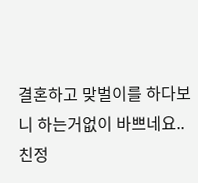결혼하고 맞벌이를 하다보니 하는거없이 바쁘네요..
친정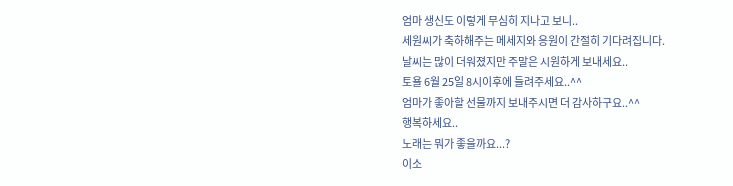엄마 생신도 이렇게 무심히 지나고 보니..
세원씨가 축하해주는 메세지와 응원이 간절히 기다려집니다.
날씨는 많이 더워졌지만 주말은 시원하게 보내세요..
토욜 6월 25일 8시이후에 들려주세요..^^
엄마가 좋아할 선물까지 보내주시면 더 감사하구요..^^
행복하세요..
노래는 뭐가 좋을까요...?
이소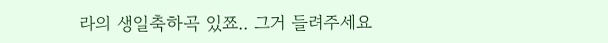라의 생일축하곡 있쬬.. 그거 들려주세요